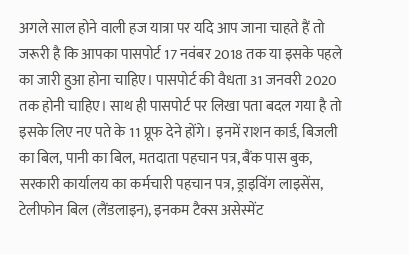अगले साल होने वाली हज यात्रा पर यदि आप जाना चाहते हैं तो जरूरी है कि आपका पासपोर्ट 17 नवंबर 2018 तक या इसके पहले का जारी हुआ होना चाहिए। पासपोर्ट की वैधता 31 जनवरी 2020 तक होनी चाहिए। साथ ही पासपोर्ट पर लिखा पता बदल गया है तो इसके लिए नए पते के 11 प्रूफ देने होंगे। इनमें राशन कार्ड, बिजली का बिल, पानी का बिल, मतदाता पहचान पत्र, बैंक पास बुक, सरकारी कार्यालय का कर्मचारी पहचान पत्र, ड्राइविंग लाइसेंस, टेलीफोन बिल (लैंडलाइन), इनकम टैक्स असेस्मेंट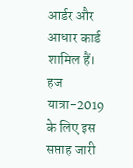आर्डर और आधार कार्ड शामिल हैं।
हज यात्रा-2019 के लिए इस सप्ताह जारी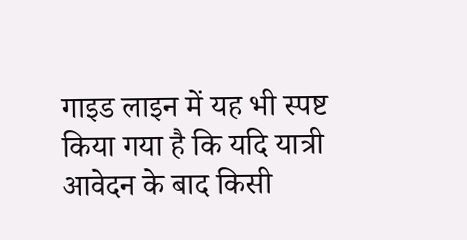गाइड लाइन में यह भी स्पष्ट किया गया है कि यदि यात्री आवेदन के बाद किसी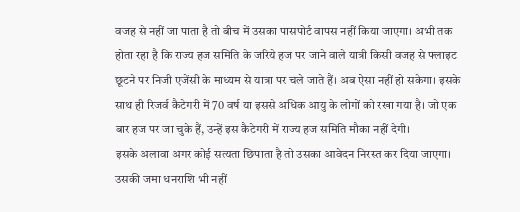वजह से नहीं जा पाता है तो बीच में उसका पासपोर्ट वापस नहीं किया जाएगा। अभी तक होता रहा है कि राज्य हज समिति के जरिये हज पर जाने वाले यात्री किसी वजह से फ्लाइट छूटने पर निजी एजेंसी के माध्यम से यात्रा पर चले जाते हैं। अब ऐसा नहीं हो सकेगा। इसके साथ ही रिजर्व कैटेगरी में 70 वर्ष या इससे अधिक आयु के लोगों को रखा गया है। जो एक बार हज पर जा चुके हैं, उन्हें इस कैटेगरी में राज्य हज समिति मौका नहीं देगी।
इसके अलावा अगर कोई सत्यता छिपाता है तो उसका आवेदन निरस्त कर दिया जाएगा। उसकी जमा धनराशि भी नहीं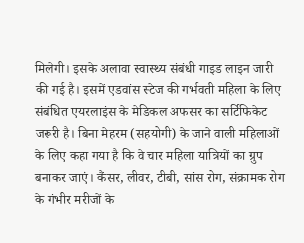मिलेगी। इसके अलावा स्वास्थ्य संबंधी गाइड लाइन जारी की गई है। इसमें एडवांस स्टेज की गर्भवती महिला के लिए संबंधित एयरलाइंस के मेडिकल अफसर का सर्टिफिकेट जरूरी है। बिना मेहरम (सहयोगी) के जाने वाली महिलाओं के लिए कहा गया है कि वे चार महिला यात्रियों का ग्रुप बनाकर जाएं। कैंसर, लीवर, टीबी, सांस रोग, संक्रामक रोग के गंभीर मरीजों के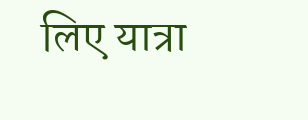लिए यात्रा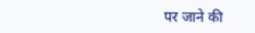पर जाने की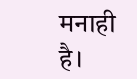मनाही है।